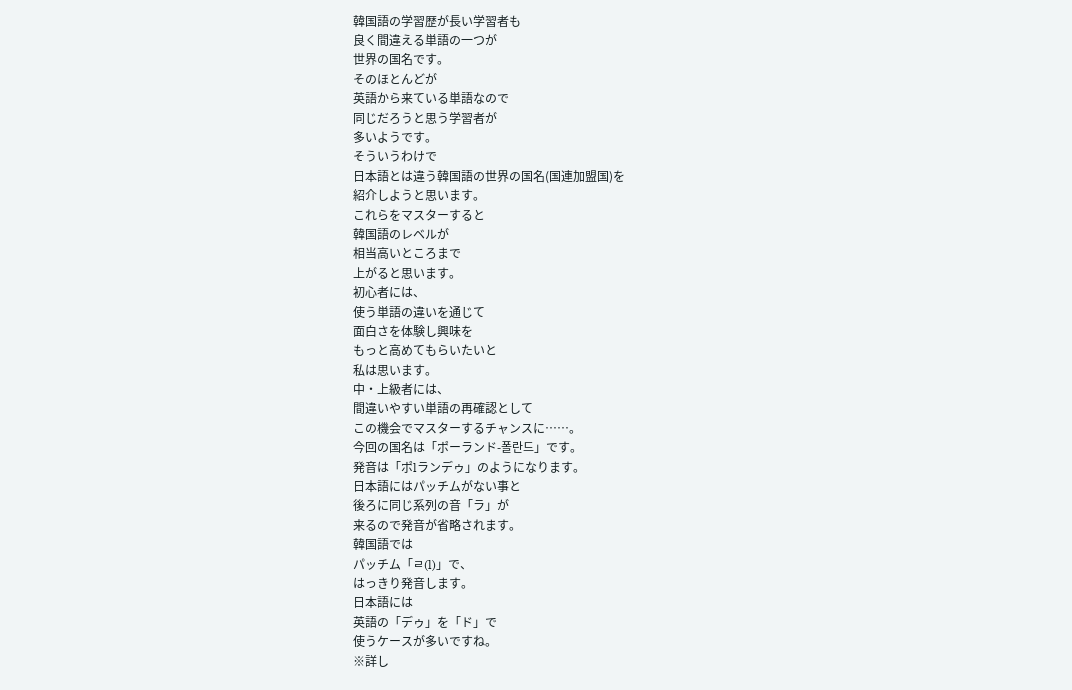韓国語の学習歴が長い学習者も
良く間違える単語の一つが
世界の国名です。
そのほとんどが
英語から来ている単語なので
同じだろうと思う学習者が
多いようです。
そういうわけで
日本語とは違う韓国語の世界の国名(国連加盟国)を
紹介しようと思います。
これらをマスターすると
韓国語のレベルが
相当高いところまで
上がると思います。
初心者には、
使う単語の違いを通じて
面白さを体験し興味を
もっと高めてもらいたいと
私は思います。
中・上級者には、
間違いやすい単語の再確認として
この機会でマスターするチャンスに……。
今回の国名は「ポーランド-폴란드」です。
発音は「ポlランデゥ」のようになります。
日本語にはパッチムがない事と
後ろに同じ系列の音「ラ」が
来るので発音が省略されます。
韓国語では
パッチム「ㄹ(l)」で、
はっきり発音します。
日本語には
英語の「デゥ」を「ド」で
使うケースが多いですね。
※詳し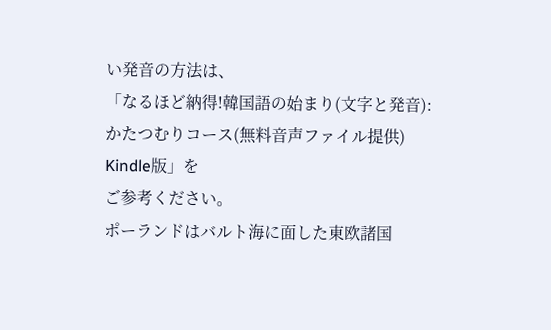い発音の方法は、
「なるほど納得!韓国語の始まり(文字と発音):
かたつむりコース(無料音声ファイル提供) Kindle版」を
ご参考ください。
ポーランドはバルト海に面した東欧諸国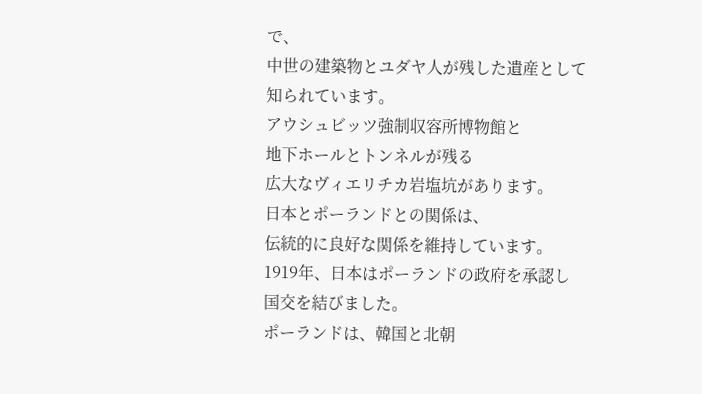で、
中世の建築物とユダヤ人が残した遺産として
知られています。
アウシュビッツ強制収容所博物館と
地下ホールとトンネルが残る
広大なヴィエリチカ岩塩坑があります。
日本とポーランドとの関係は、
伝統的に良好な関係を維持しています。
1919年、日本はポーランドの政府を承認し
国交を結びました。
ポーランドは、韓国と北朝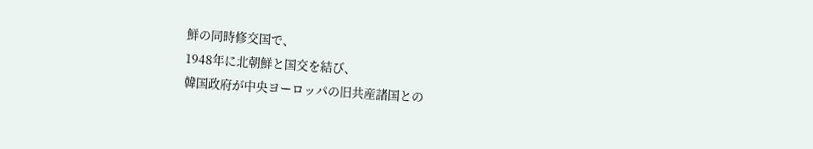鮮の同時修交国で、
1948年に北朝鮮と国交を結び、
韓国政府が中央ヨーロッパの旧共産諸国との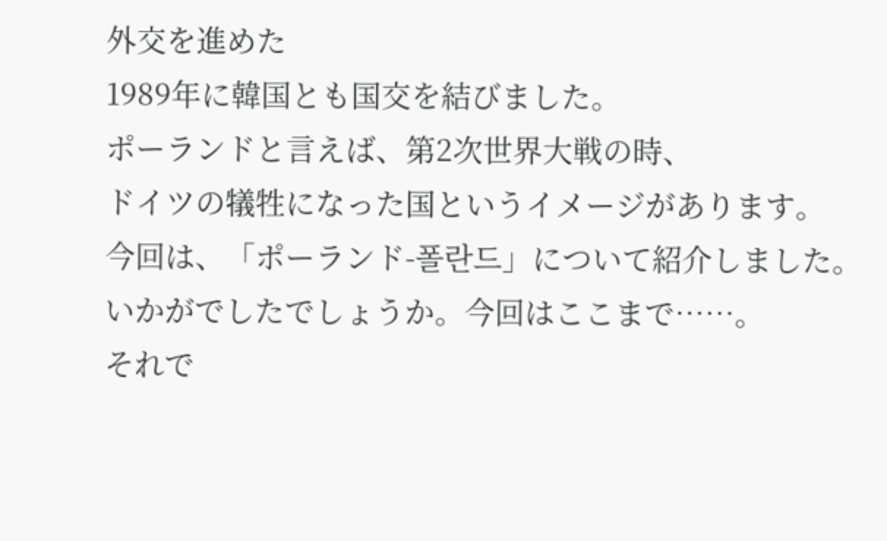外交を進めた
1989年に韓国とも国交を結びました。
ポーランドと言えば、第2次世界大戦の時、
ドイツの犠牲になった国というイメージがあります。
今回は、「ポーランド-폴란드」について紹介しました。
いかがでしたでしょうか。今回はここまで……。
それで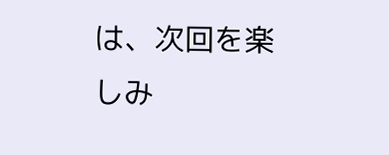は、次回を楽しみ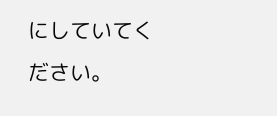にしていてください。